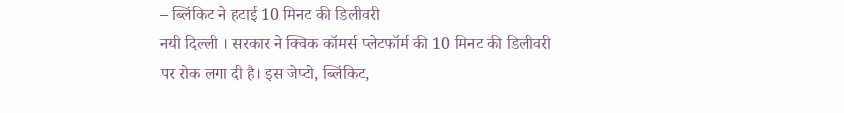– ब्लिंकिट ने हटाई 10 मिनट की डिलीवरी
नयी दिल्ली । सरकार ने क्विक कॉमर्स प्लेटफॉर्म की 10 मिनट की डिलीवरी पर रोक लगा दी है। इस जेप्टो, ब्लिंकिट,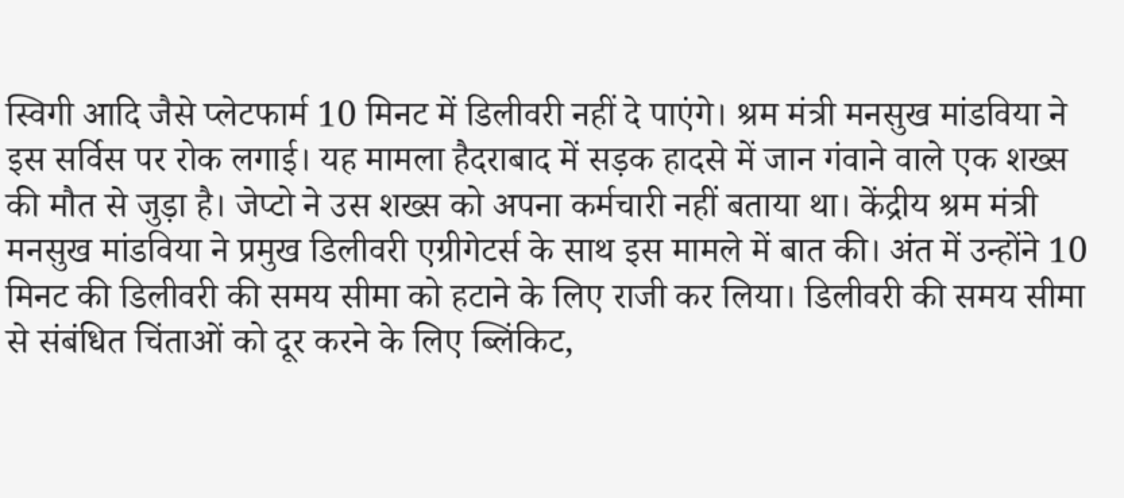स्विगी आदि जैसे प्लेटफार्म 10 मिनट में डिलीवरी नहीं दे पाएंगे। श्रम मंत्री मनसुख मांडविया ने इस सर्विस पर रोक लगाई। यह मामला हैदराबाद में सड़क हादसे में जान गंवाने वाले एक शख्स की मौत से जुड़ा है। जेप्टो ने उस शख्स को अपना कर्मचारी नहीं बताया था। केंद्रीय श्रम मंत्री मनसुख मांडविया ने प्रमुख डिलीवरी एग्रीगेटर्स के साथ इस मामले में बात की। अंत में उन्होंने 10 मिनट की डिलीवरी की समय सीमा को हटाने के लिए राजी कर लिया। डिलीवरी की समय सीमा से संबंधित चिंताओं को दूर करने के लिए ब्लिंकिट,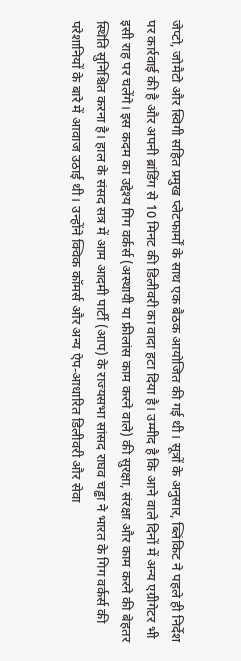जेप्टो, जोमैटो और स्विगी सहित प्रमुख प्लेटफार्मों के साथ एक बैठक आयोजित की गई थी। सूत्रों के अनुसार, ब्लिंकिट ने पहले ही निर्देश पर कार्रवाई की है और अपनी ब्रांडिंग से 10 मिनट की डिलीवरी का वादा हटा दिया है। उम्मीद है कि आने वाले दिनों में अन्य एग्रीगेटर भी इसी राह पर चलेंगे। इस कदम का उद्देश्य गिग वर्कर्स (अस्थायी या फ्रीलांस काम करने वाले) की सुरक्षा, संरक्षा और काम करने की बेहतर स्थिति सुनिश्चित करना है। हाल के संसद सत्र में आम आदमी पार्टी (आप) के राज्यसभा सांसद राघव चड्ढा ने भारत के गिग वर्कर्स की परेशानियों के बारे में आवाज उठाई थी। उन्होंने क्विक कॉमर्स और अन्य ऐप-आधारित डिलीवरी और सेवा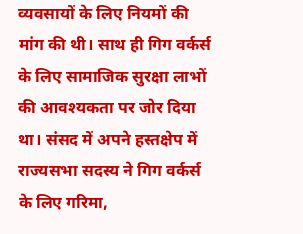व्यवसायों के लिए नियमों की मांग की थी। साथ ही गिग वर्कर्स के लिए सामाजिक सुरक्षा लाभों की आवश्यकता पर जोर दिया था। संसद में अपने हस्तक्षेप में राज्यसभा सदस्य ने गिग वर्कर्स के लिए गरिमा,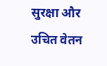सुरक्षा और उचित वेतन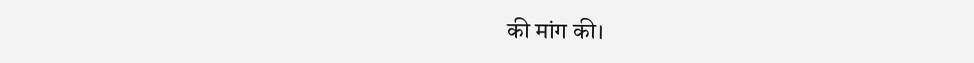की मांग की।